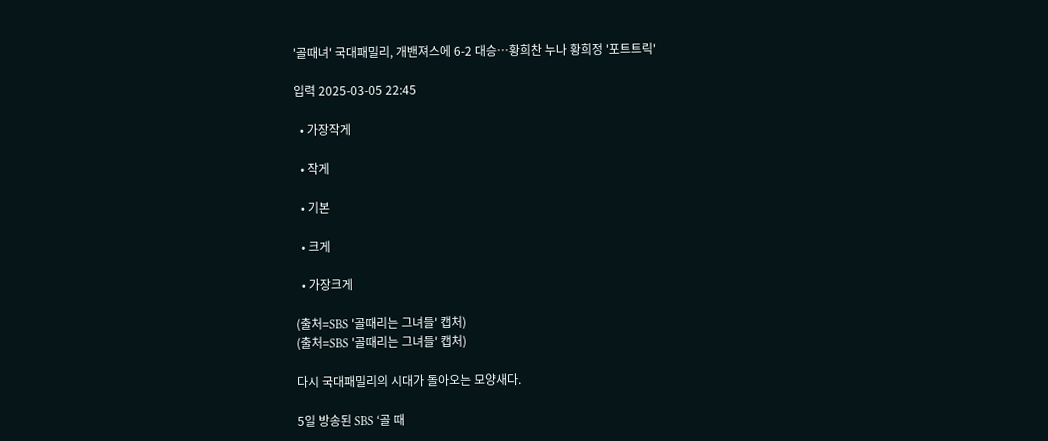'골때녀' 국대패밀리, 개밴져스에 6-2 대승…황희찬 누나 황희정 '포트트릭'

입력 2025-03-05 22:45

  • 가장작게

  • 작게

  • 기본

  • 크게

  • 가장크게

(출처=SBS '골때리는 그녀들' 캡처)
(출처=SBS '골때리는 그녀들' 캡처)

다시 국대패밀리의 시대가 돌아오는 모양새다.

5일 방송된 SBS ‘골 때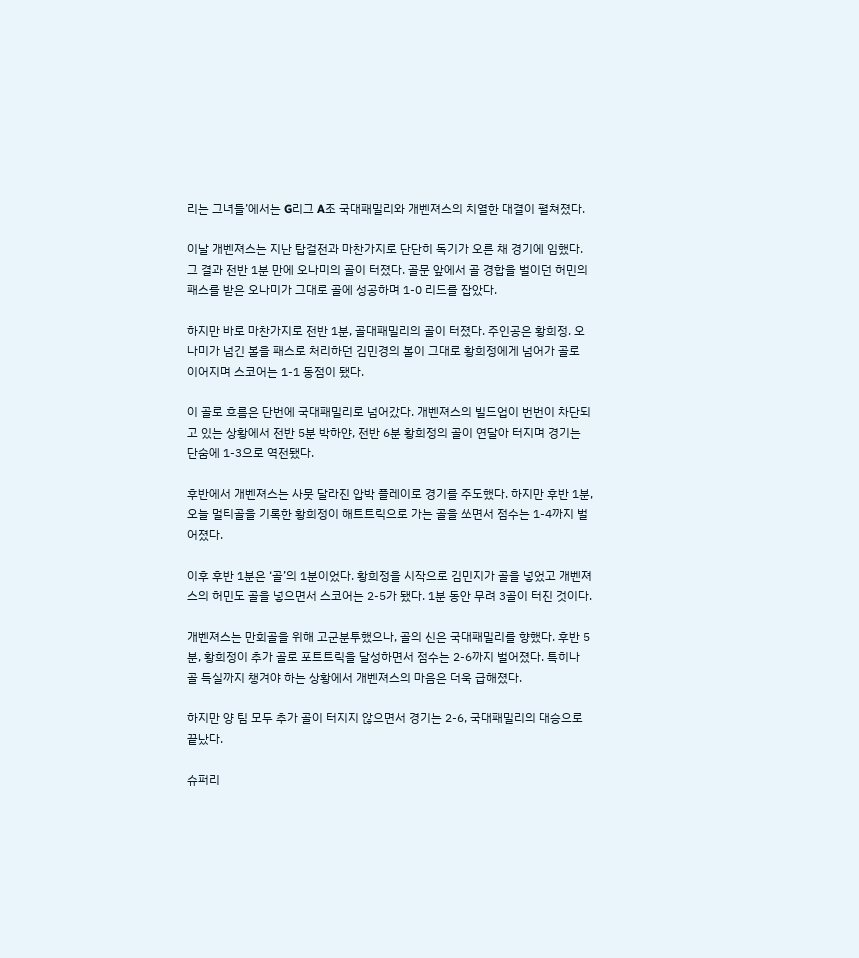리는 그녀들’에서는 G리그 A조 국대패밀리와 개벤져스의 치열한 대결이 펼쳐졌다.

이날 개벤져스는 지난 탑걸전과 마찬가지로 단단히 독기가 오른 채 경기에 임했다. 그 결과 전반 1분 만에 오나미의 골이 터졌다. 골문 앞에서 골 경합을 벌이던 허민의 패스를 받은 오나미가 그대로 골에 성공하며 1-0 리드를 잡았다.

하지만 바로 마찬가지로 전반 1분, 골대패밀리의 골이 터졌다. 주인공은 황희정. 오나미가 넘긴 볼을 패스로 처리하던 김민경의 볼이 그대로 황희정에게 넘어가 골로 이어지며 스코어는 1-1 동점이 됐다.

이 골로 흐름은 단번에 국대패밀리로 넘어갔다. 개벤져스의 빌드업이 번번이 차단되고 있는 상황에서 전반 5분 박하얀, 전반 6분 황희정의 골이 연달아 터지며 경기는 단숨에 1-3으로 역전됐다.

후반에서 개벤져스는 사뭇 달라진 압박 플레이로 경기를 주도했다. 하지만 후반 1분, 오늘 멀티골을 기록한 황희정이 해트트릭으로 가는 골을 쏘면서 점수는 1-4까지 벌어졌다.

이후 후반 1분은 ‘골’의 1분이었다. 황희정을 시작으로 김민지가 골을 넣었고 개벤져스의 허민도 골을 넣으면서 스코어는 2-5가 됐다. 1분 동안 무려 3골이 터진 것이다.

개벤져스는 만회골을 위해 고군분투했으나, 골의 신은 국대패밀리를 향했다. 후반 5분, 황희정이 추가 골로 포트트릭을 달성하면서 점수는 2-6까지 벌어졌다. 특히나 골 득실까지 챙겨야 하는 상황에서 개벤져스의 마음은 더욱 급해졌다.

하지만 양 팀 모두 추가 골이 터지지 않으면서 경기는 2-6, 국대패밀리의 대승으로 끝났다.

슈퍼리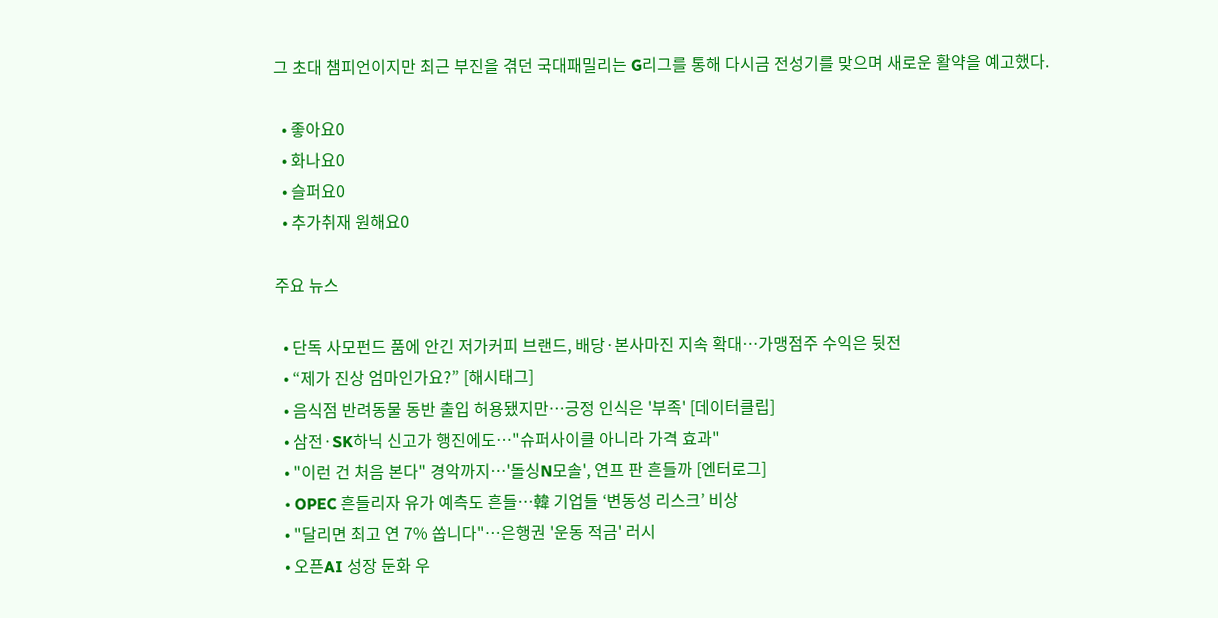그 초대 챔피언이지만 최근 부진을 겪던 국대패밀리는 G리그를 통해 다시금 전성기를 맞으며 새로운 활약을 예고했다.

  • 좋아요0
  • 화나요0
  • 슬퍼요0
  • 추가취재 원해요0

주요 뉴스

  • 단독 사모펀드 품에 안긴 저가커피 브랜드, 배당·본사마진 지속 확대…가맹점주 수익은 뒷전
  • “제가 진상 엄마인가요?” [해시태그]
  • 음식점 반려동물 동반 출입 허용됐지만…긍정 인식은 '부족' [데이터클립]
  • 삼전·SK하닉 신고가 행진에도⋯"슈퍼사이클 아니라 가격 효과"
  • "이런 건 처음 본다" 경악까지⋯'돌싱N모솔', 연프 판 흔들까 [엔터로그]
  • OPEC 흔들리자 유가 예측도 흔들…韓 기업들 ‘변동성 리스크’ 비상
  • "달리면 최고 연 7% 쏩니다"…은행권 '운동 적금' 러시
  • 오픈AI 성장 둔화 우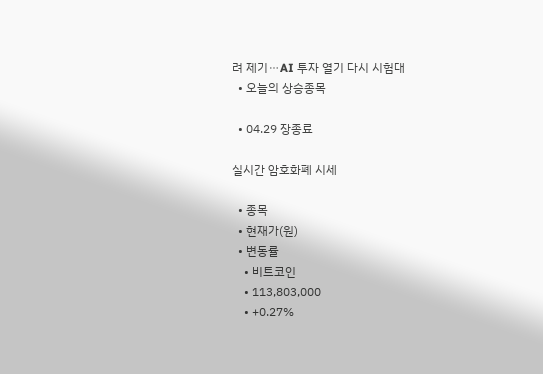려 제기⋯AI 투자 열기 다시 시험대
  • 오늘의 상승종목

  • 04.29 장종료

실시간 암호화폐 시세

  • 종목
  • 현재가(원)
  • 변동률
    • 비트코인
    • 113,803,000
    • +0.27%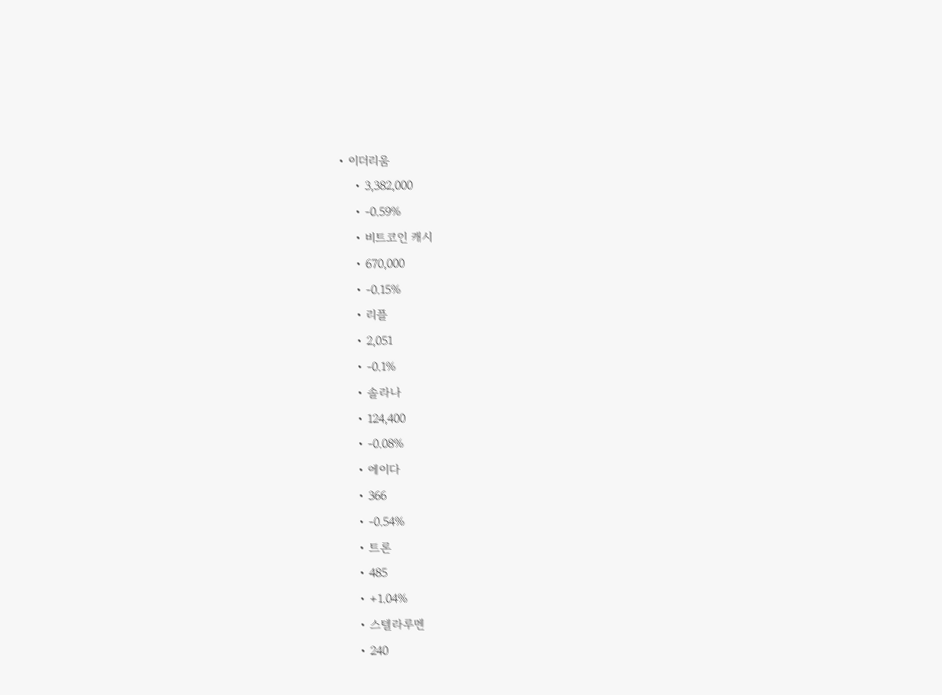• 이더리움
    • 3,382,000
    • -0.59%
    • 비트코인 캐시
    • 670,000
    • -0.15%
    • 리플
    • 2,051
    • -0.1%
    • 솔라나
    • 124,400
    • -0.08%
    • 에이다
    • 366
    • -0.54%
    • 트론
    • 485
    • +1.04%
    • 스텔라루멘
    • 240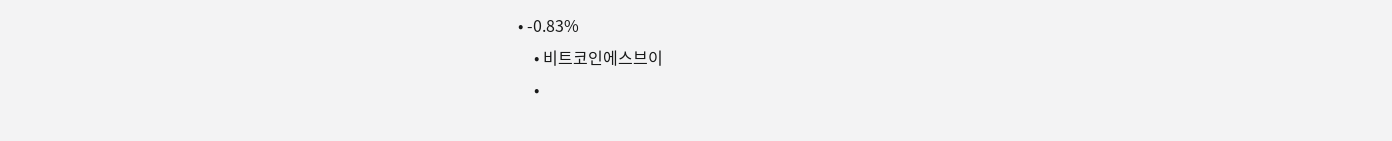• -0.83%
    • 비트코인에스브이
    •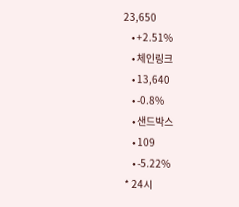23,650
    • +2.51%
    • 체인링크
    • 13,640
    • -0.8%
    • 샌드박스
    • 109
    • -5.22%
* 24시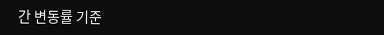간 변동률 기준